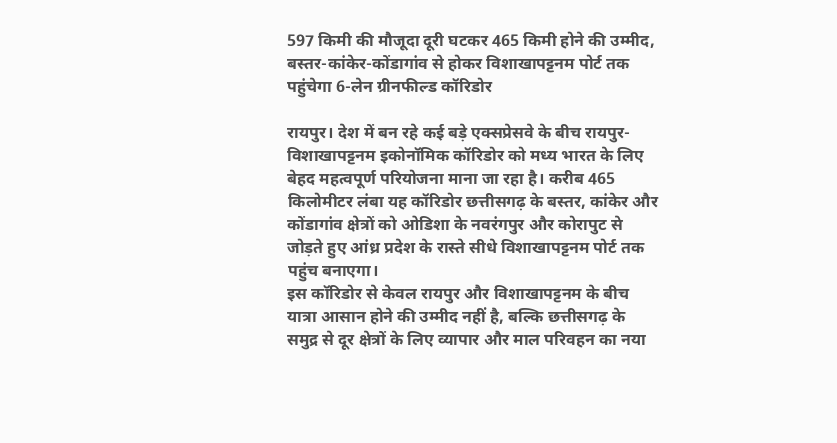597 किमी की मौजूदा दूरी घटकर 465 किमी होने की उम्मीद, बस्तर-कांकेर-कोंडागांव से होकर विशाखापट्टनम पोर्ट तक पहुंचेगा 6-लेन ग्रीनफील्ड कॉरिडोर

रायपुर। देश में बन रहे कई बड़े एक्सप्रेसवे के बीच रायपुर-विशाखापट्टनम इकोनॉमिक कॉरिडोर को मध्य भारत के लिए बेहद महत्वपूर्ण परियोजना माना जा रहा है। करीब 465 किलोमीटर लंबा यह कॉरिडोर छत्तीसगढ़ के बस्तर, कांकेर और कोंडागांव क्षेत्रों को ओडिशा के नवरंगपुर और कोरापुट से जोड़ते हुए आंध्र प्रदेश के रास्ते सीधे विशाखापट्टनम पोर्ट तक पहुंच बनाएगा।
इस कॉरिडोर से केवल रायपुर और विशाखापट्टनम के बीच यात्रा आसान होने की उम्मीद नहीं है, बल्कि छत्तीसगढ़ के समुद्र से दूर क्षेत्रों के लिए व्यापार और माल परिवहन का नया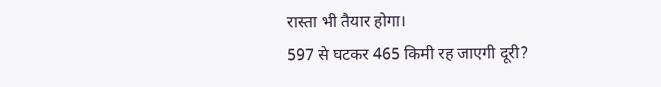रास्ता भी तैयार होगा।
597 से घटकर 465 किमी रह जाएगी दूरी?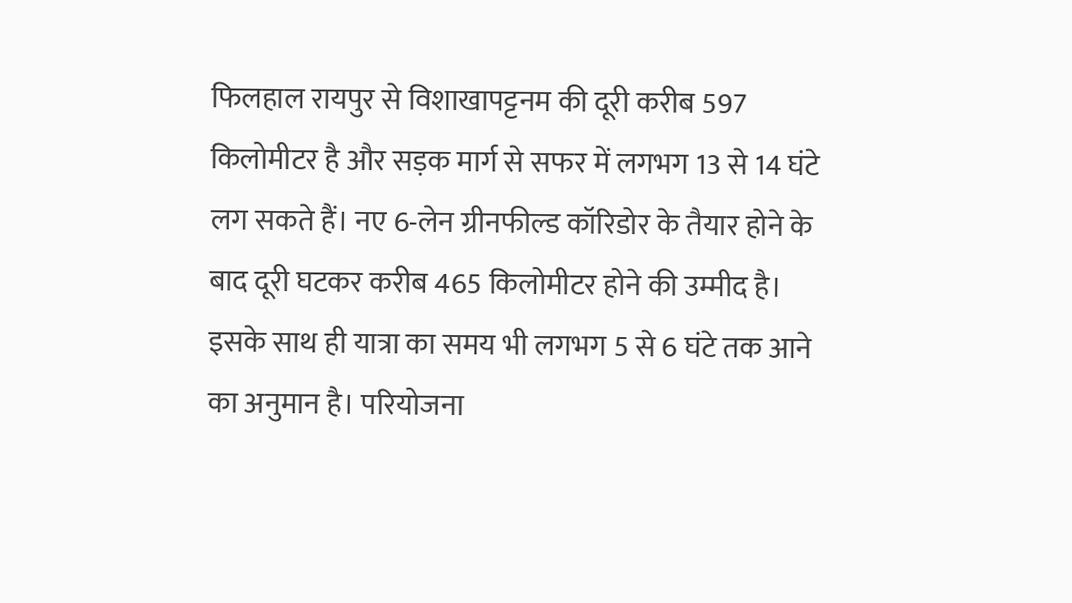फिलहाल रायपुर से विशाखापट्टनम की दूरी करीब 597 किलोमीटर है और सड़क मार्ग से सफर में लगभग 13 से 14 घंटे लग सकते हैं। नए 6-लेन ग्रीनफील्ड कॉरिडोर के तैयार होने के बाद दूरी घटकर करीब 465 किलोमीटर होने की उम्मीद है।
इसके साथ ही यात्रा का समय भी लगभग 5 से 6 घंटे तक आने का अनुमान है। परियोजना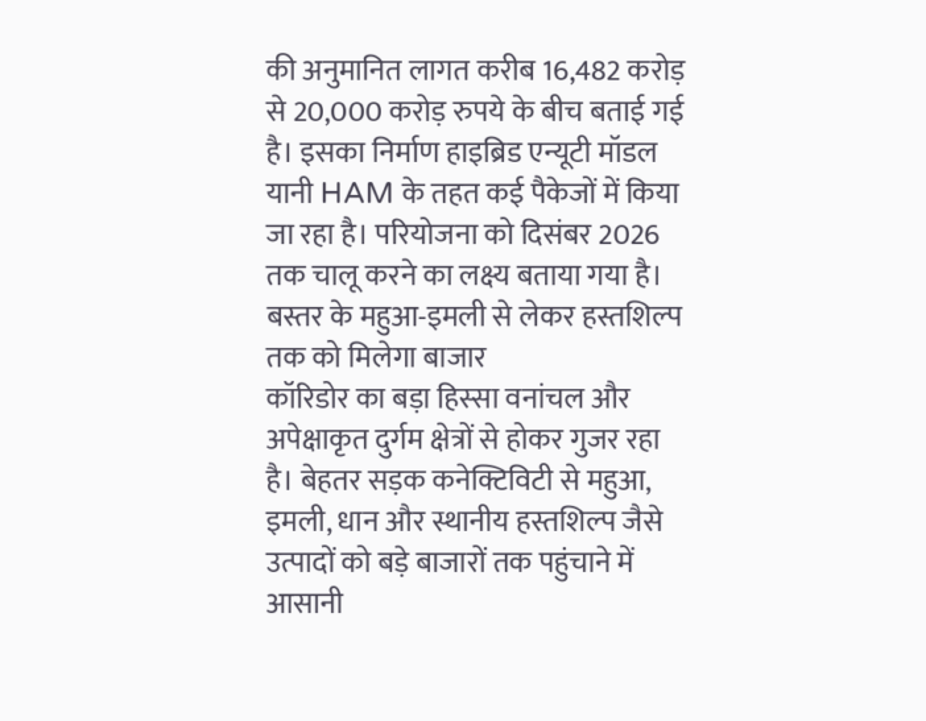की अनुमानित लागत करीब 16,482 करोड़ से 20,000 करोड़ रुपये के बीच बताई गई है। इसका निर्माण हाइब्रिड एन्यूटी मॉडल यानी HAM के तहत कई पैकेजों में किया जा रहा है। परियोजना को दिसंबर 2026 तक चालू करने का लक्ष्य बताया गया है।
बस्तर के महुआ-इमली से लेकर हस्तशिल्प तक को मिलेगा बाजार
कॉरिडोर का बड़ा हिस्सा वनांचल और अपेक्षाकृत दुर्गम क्षेत्रों से होकर गुजर रहा है। बेहतर सड़क कनेक्टिविटी से महुआ, इमली, धान और स्थानीय हस्तशिल्प जैसे उत्पादों को बड़े बाजारों तक पहुंचाने में आसानी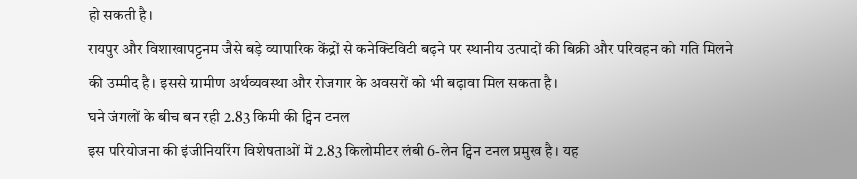हो सकती है।
रायपुर और विशाखापट्टनम जैसे बड़े व्यापारिक केंद्रों से कनेक्टिविटी बढ़ने पर स्थानीय उत्पादों की बिक्री और परिवहन को गति मिलने की उम्मीद है। इससे ग्रामीण अर्थव्यवस्था और रोजगार के अवसरों को भी बढ़ावा मिल सकता है।
घने जंगलों के बीच बन रही 2.83 किमी की ट्विन टनल
इस परियोजना की इंजीनियरिंग विशेषताओं में 2.83 किलोमीटर लंबी 6-लेन ट्विन टनल प्रमुख है। यह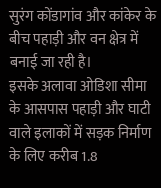सुरंग कोंडागांव और कांकेर के बीच पहाड़ी और वन क्षेत्र में बनाई जा रही है।
इसके अलावा ओडिशा सीमा के आसपास पहाड़ी और घाटी वाले इलाकों में सड़क निर्माण के लिए करीब 1.8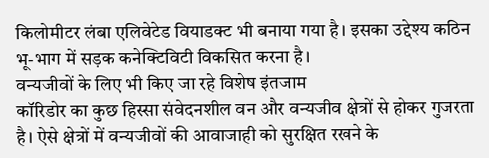किलोमीटर लंबा एलिवेटेड वियाडक्ट भी बनाया गया है। इसका उद्देश्य कठिन भू-भाग में सड़क कनेक्टिविटी विकसित करना है।
वन्यजीवों के लिए भी किए जा रहे विशेष इंतजाम
कॉरिडोर का कुछ हिस्सा संवेदनशील वन और वन्यजीव क्षेत्रों से होकर गुजरता है। ऐसे क्षेत्रों में वन्यजीवों की आवाजाही को सुरक्षित रखने के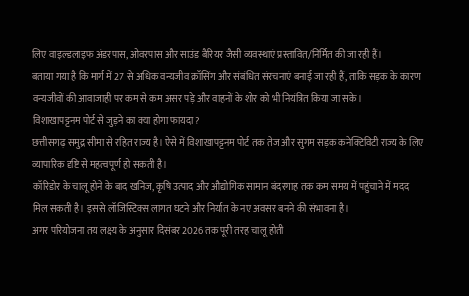लिए वाइल्डलाइफ अंडरपास, ओवरपास और साउंड बैरियर जैसी व्यवस्थाएं प्रस्तावित/निर्मित की जा रही हैं।
बताया गया है कि मार्ग में 27 से अधिक वन्यजीव क्रॉसिंग और संबंधित संरचनाएं बनाई जा रही हैं, ताकि सड़क के कारण वन्यजीवों की आवाजाही पर कम से कम असर पड़े और वाहनों के शोर को भी नियंत्रित किया जा सके।
विशाखापट्टनम पोर्ट से जुड़ने का क्या होगा फायदा?
छत्तीसगढ़ समुद्र सीमा से रहित राज्य है। ऐसे में विशाखापट्टनम पोर्ट तक तेज और सुगम सड़क कनेक्टिविटी राज्य के लिए व्यापारिक दृष्टि से महत्वपूर्ण हो सकती है।
कॉरिडोर के चालू होने के बाद खनिज, कृषि उत्पाद और औद्योगिक सामान बंदरगाह तक कम समय में पहुंचाने में मदद मिल सकती है। इससे लॉजिस्टिक्स लागत घटने और निर्यात के नए अवसर बनने की संभावना है।
अगर परियोजना तय लक्ष्य के अनुसार दिसंबर 2026 तक पूरी तरह चालू होती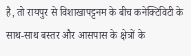है, तो रायपुर से विशाखापट्टनम के बीच कनेक्टिविटी के साथ-साथ बस्तर और आसपास के क्षेत्रों के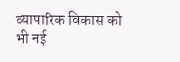व्यापारिक विकास को भी नई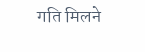गति मिलने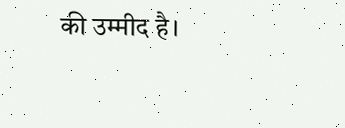की उम्मीद है।